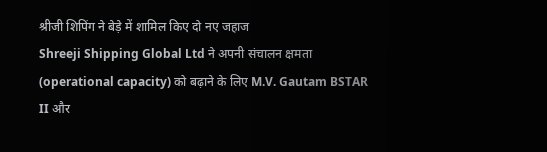श्रीजी शिपिंग ने बेड़े में शामिल किए दो नए जहाज
Shreeji Shipping Global Ltd ने अपनी संचालन क्षमता (operational capacity) को बढ़ाने के लिए M.V. Gautam BSTAR II और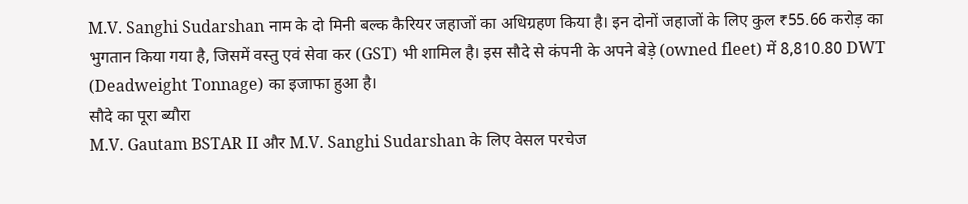M.V. Sanghi Sudarshan नाम के दो मिनी बल्क कैरियर जहाजों का अधिग्रहण किया है। इन दोनों जहाजों के लिए कुल ₹55.66 करोड़ का भुगतान किया गया है, जिसमें वस्तु एवं सेवा कर (GST) भी शामिल है। इस सौदे से कंपनी के अपने बेड़े (owned fleet) में 8,810.80 DWT (Deadweight Tonnage) का इजाफा हुआ है।
सौदे का पूरा ब्यौरा
M.V. Gautam BSTAR II और M.V. Sanghi Sudarshan के लिए वेसल परचेज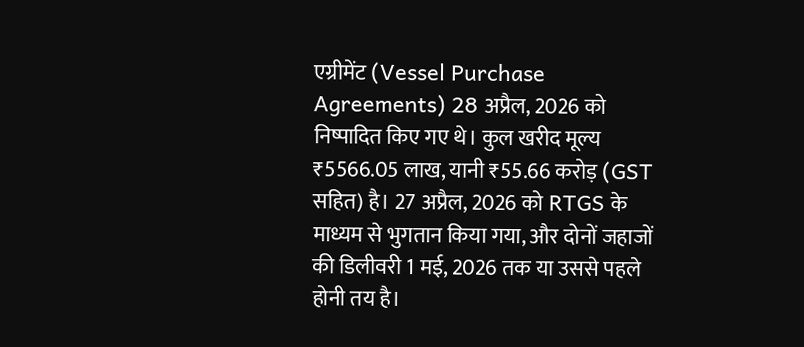एग्रीमेंट (Vessel Purchase Agreements) 28 अप्रैल, 2026 को निष्पादित किए गए थे। कुल खरीद मूल्य ₹5566.05 लाख, यानी ₹55.66 करोड़ (GST सहित) है। 27 अप्रैल, 2026 को RTGS के माध्यम से भुगतान किया गया, और दोनों जहाजों की डिलीवरी 1 मई, 2026 तक या उससे पहले होनी तय है।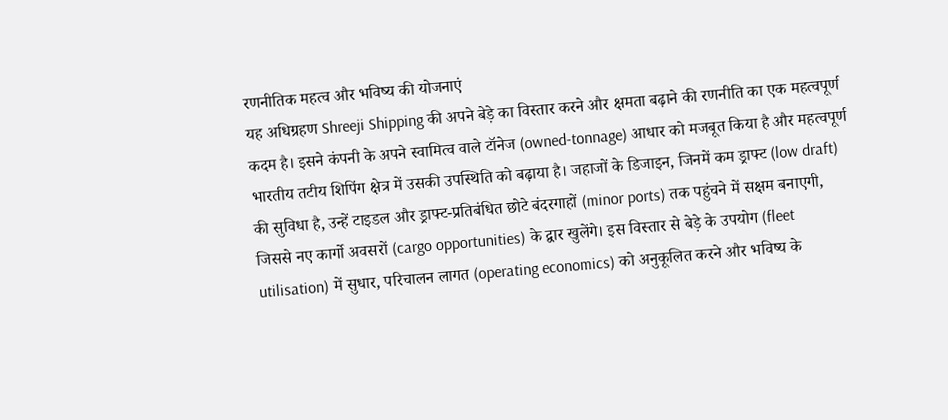रणनीतिक महत्व और भविष्य की योजनाएं
यह अधिग्रहण Shreeji Shipping की अपने बेड़े का विस्तार करने और क्षमता बढ़ाने की रणनीति का एक महत्वपूर्ण कदम है। इसने कंपनी के अपने स्वामित्व वाले टॉनेज (owned-tonnage) आधार को मजबूत किया है और महत्वपूर्ण भारतीय तटीय शिपिंग क्षेत्र में उसकी उपस्थिति को बढ़ाया है। जहाजों के डिजाइन, जिनमें कम ड्राफ्ट (low draft) की सुविधा है, उन्हें टाइडल और ड्राफ्ट-प्रतिबंधित छोटे बंदरगाहों (minor ports) तक पहुंचने में सक्षम बनाएगी, जिससे नए कार्गो अवसरों (cargo opportunities) के द्वार खुलेंगे। इस विस्तार से बेड़े के उपयोग (fleet utilisation) में सुधार, परिचालन लागत (operating economics) को अनुकूलित करने और भविष्य के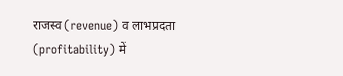राजस्व (revenue) व लाभप्रदता (profitability) में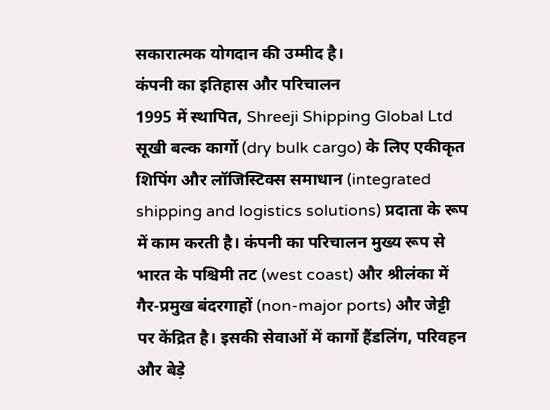सकारात्मक योगदान की उम्मीद है।
कंपनी का इतिहास और परिचालन
1995 में स्थापित, Shreeji Shipping Global Ltd सूखी बल्क कार्गो (dry bulk cargo) के लिए एकीकृत शिपिंग और लॉजिस्टिक्स समाधान (integrated shipping and logistics solutions) प्रदाता के रूप में काम करती है। कंपनी का परिचालन मुख्य रूप से भारत के पश्चिमी तट (west coast) और श्रीलंका में गैर-प्रमुख बंदरगाहों (non-major ports) और जेट्टी पर केंद्रित है। इसकी सेवाओं में कार्गो हैंडलिंग, परिवहन और बेड़े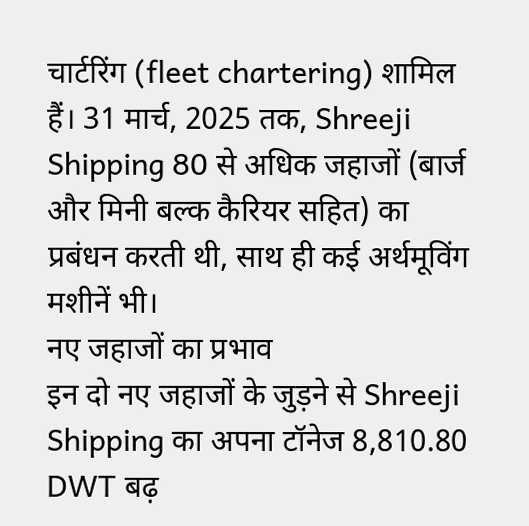चार्टरिंग (fleet chartering) शामिल हैं। 31 मार्च, 2025 तक, Shreeji Shipping 80 से अधिक जहाजों (बार्ज और मिनी बल्क कैरियर सहित) का प्रबंधन करती थी, साथ ही कई अर्थमूविंग मशीनें भी।
नए जहाजों का प्रभाव
इन दो नए जहाजों के जुड़ने से Shreeji Shipping का अपना टॉनेज 8,810.80 DWT बढ़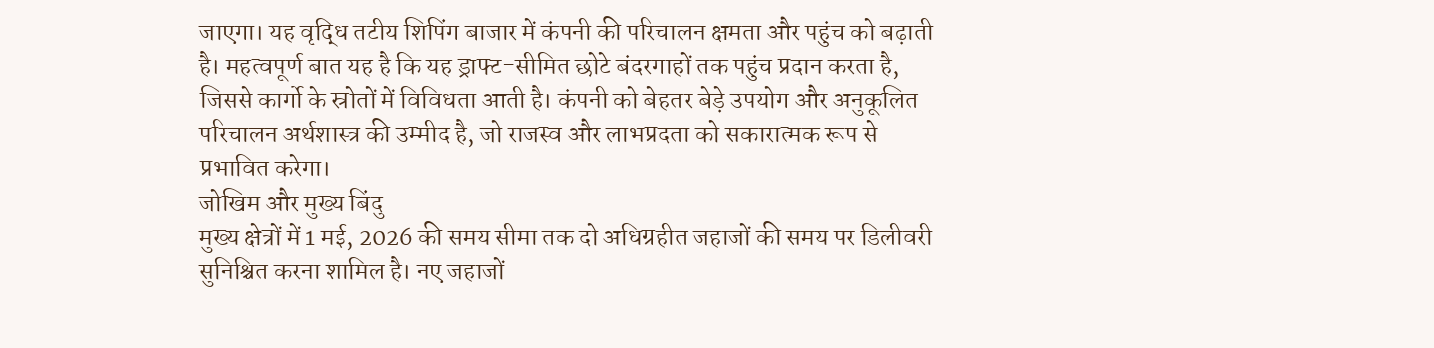जाएगा। यह वृद्धि तटीय शिपिंग बाजार में कंपनी की परिचालन क्षमता और पहुंच को बढ़ाती है। महत्वपूर्ण बात यह है कि यह ड्राफ्ट-सीमित छोटे बंदरगाहों तक पहुंच प्रदान करता है, जिससे कार्गो के स्रोतों में विविधता आती है। कंपनी को बेहतर बेड़े उपयोग और अनुकूलित परिचालन अर्थशास्त्र की उम्मीद है, जो राजस्व और लाभप्रदता को सकारात्मक रूप से प्रभावित करेगा।
जोखिम और मुख्य बिंदु
मुख्य क्षेत्रों में 1 मई, 2026 की समय सीमा तक दो अधिग्रहीत जहाजों की समय पर डिलीवरी सुनिश्चित करना शामिल है। नए जहाजों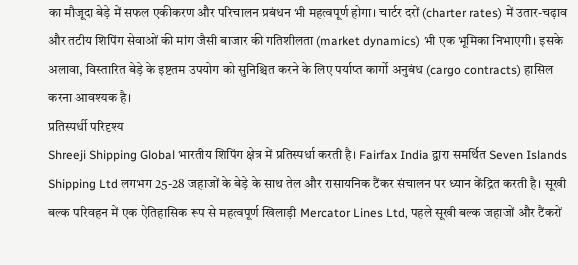का मौजूदा बेड़े में सफल एकीकरण और परिचालन प्रबंधन भी महत्वपूर्ण होगा। चार्टर दरों (charter rates) में उतार-चढ़ाव और तटीय शिपिंग सेवाओं की मांग जैसी बाजार की गतिशीलता (market dynamics) भी एक भूमिका निभाएगी। इसके अलावा, विस्तारित बेड़े के इष्टतम उपयोग को सुनिश्चित करने के लिए पर्याप्त कार्गो अनुबंध (cargo contracts) हासिल करना आवश्यक है।
प्रतिस्पर्धी परिदृश्य
Shreeji Shipping Global भारतीय शिपिंग क्षेत्र में प्रतिस्पर्धा करती है। Fairfax India द्वारा समर्थित Seven Islands Shipping Ltd लगभग 25-28 जहाजों के बेड़े के साथ तेल और रासायनिक टैंकर संचालन पर ध्यान केंद्रित करती है। सूखी बल्क परिवहन में एक ऐतिहासिक रूप से महत्वपूर्ण खिलाड़ी Mercator Lines Ltd, पहले सूखी बल्क जहाजों और टैंकरों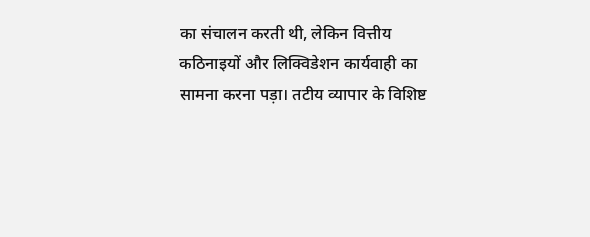का संचालन करती थी, लेकिन वित्तीय कठिनाइयों और लिक्विडेशन कार्यवाही का सामना करना पड़ा। तटीय व्यापार के विशिष्ट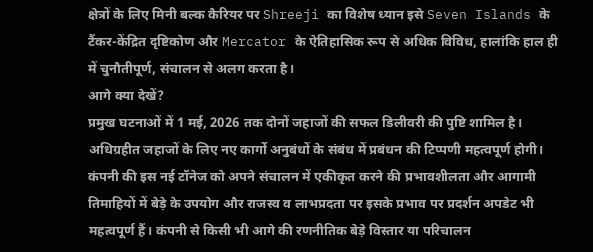क्षेत्रों के लिए मिनी बल्क कैरियर पर Shreeji का विशेष ध्यान इसे Seven Islands के टैंकर-केंद्रित दृष्टिकोण और Mercator के ऐतिहासिक रूप से अधिक विविध, हालांकि हाल ही में चुनौतीपूर्ण, संचालन से अलग करता है।
आगे क्या देखें?
प्रमुख घटनाओं में 1 मई, 2026 तक दोनों जहाजों की सफल डिलीवरी की पुष्टि शामिल है। अधिग्रहीत जहाजों के लिए नए कार्गो अनुबंधों के संबंध में प्रबंधन की टिप्पणी महत्वपूर्ण होगी। कंपनी की इस नई टॉनेज को अपने संचालन में एकीकृत करने की प्रभावशीलता और आगामी तिमाहियों में बेड़े के उपयोग और राजस्व व लाभप्रदता पर इसके प्रभाव पर प्रदर्शन अपडेट भी महत्वपूर्ण हैं। कंपनी से किसी भी आगे की रणनीतिक बेड़े विस्तार या परिचालन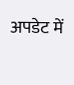अपडेट में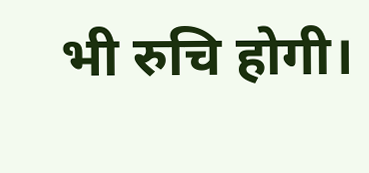भी रुचि होगी।